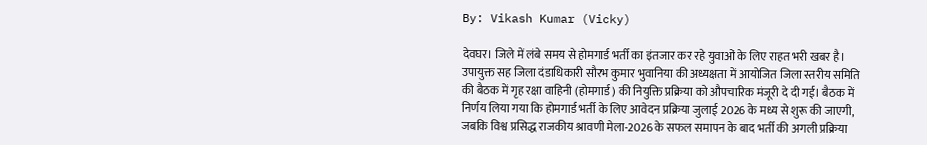By: Vikash Kumar (Vicky)

देवघर। जिले में लंबे समय से होमगार्ड भर्ती का इंतजार कर रहे युवाओं के लिए राहत भरी खबर है। उपायुक्त सह जिला दंडाधिकारी सौरभ कुमार भुवानिया की अध्यक्षता में आयोजित जिला स्तरीय समिति की बैठक में गृह रक्षा वाहिनी (होमगार्ड) की नियुक्ति प्रक्रिया को औपचारिक मंजूरी दे दी गई। बैठक में निर्णय लिया गया कि होमगार्ड भर्ती के लिए आवेदन प्रक्रिया जुलाई 2026 के मध्य से शुरू की जाएगी, जबकि विश्व प्रसिद्ध राजकीय श्रावणी मेला-2026 के सफल समापन के बाद भर्ती की अगली प्रक्रिया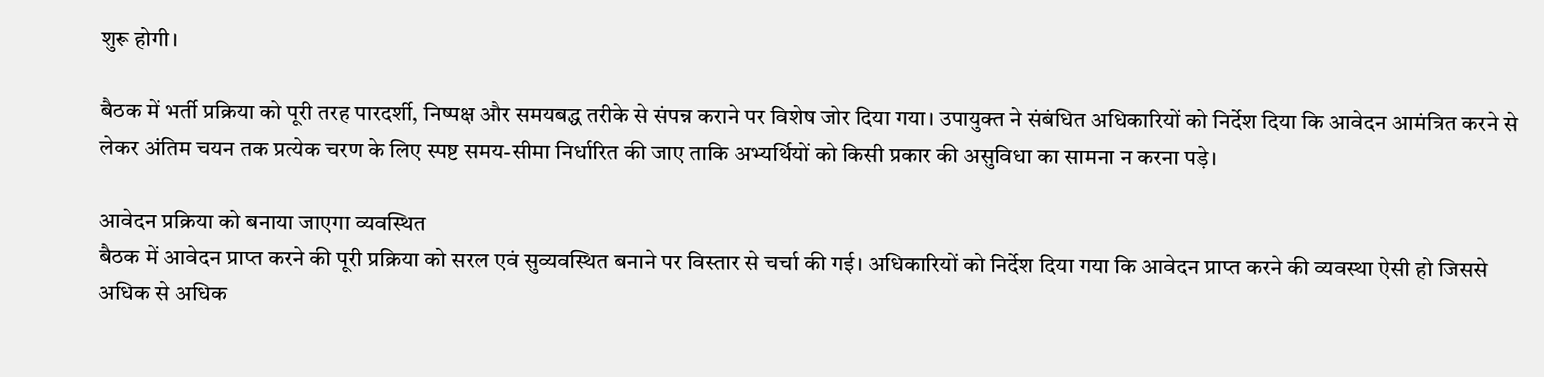शुरू होगी।

बैठक में भर्ती प्रक्रिया को पूरी तरह पारदर्शी, निष्पक्ष और समयबद्ध तरीके से संपन्न कराने पर विशेष जोर दिया गया। उपायुक्त ने संबंधित अधिकारियों को निर्देश दिया कि आवेदन आमंत्रित करने से लेकर अंतिम चयन तक प्रत्येक चरण के लिए स्पष्ट समय-सीमा निर्धारित की जाए ताकि अभ्यर्थियों को किसी प्रकार की असुविधा का सामना न करना पड़े।

आवेदन प्रक्रिया को बनाया जाएगा व्यवस्थित
बैठक में आवेदन प्राप्त करने की पूरी प्रक्रिया को सरल एवं सुव्यवस्थित बनाने पर विस्तार से चर्चा की गई। अधिकारियों को निर्देश दिया गया कि आवेदन प्राप्त करने की व्यवस्था ऐसी हो जिससे अधिक से अधिक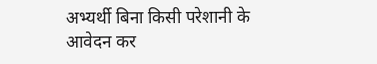अभ्यर्थी बिना किसी परेशानी के आवेदन कर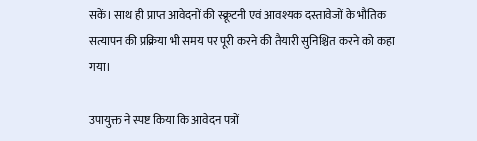सकें। साथ ही प्राप्त आवेदनों की स्क्रूटनी एवं आवश्यक दस्तावेजों के भौतिक सत्यापन की प्रक्रिया भी समय पर पूरी करने की तैयारी सुनिश्चित करने को कहा गया।

उपायुक्त ने स्पष्ट किया कि आवेदन पत्रों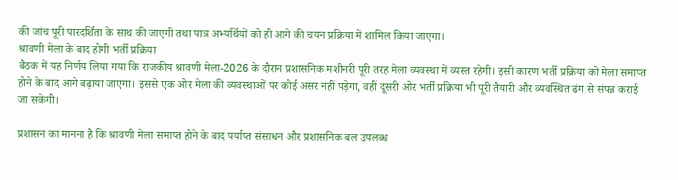की जांच पूरी पारदर्शिता के साथ की जाएगी तथा पात्र अभ्यर्थियों को ही आगे की चयन प्रक्रिया में शामिल किया जाएगा।
श्रावणी मेला के बाद होगी भर्ती प्रक्रिया
बैठक में यह निर्णय लिया गया कि राजकीय श्रावणी मेला-2026 के दौरान प्रशासनिक मशीनरी पूरी तरह मेला व्यवस्था में व्यस्त रहेगी। इसी कारण भर्ती प्रक्रिया को मेला समाप्त होने के बाद आगे बढ़ाया जाएगा। इससे एक ओर मेला की व्यवस्थाओं पर कोई असर नहीं पड़ेगा, वहीं दूसरी ओर भर्ती प्रक्रिया भी पूरी तैयारी और व्यवस्थित ढंग से संपन्न कराई जा सकेगी।

प्रशासन का मानना है कि श्रावणी मेला समाप्त होने के बाद पर्याप्त संसाधन और प्रशासनिक बल उपलब्ध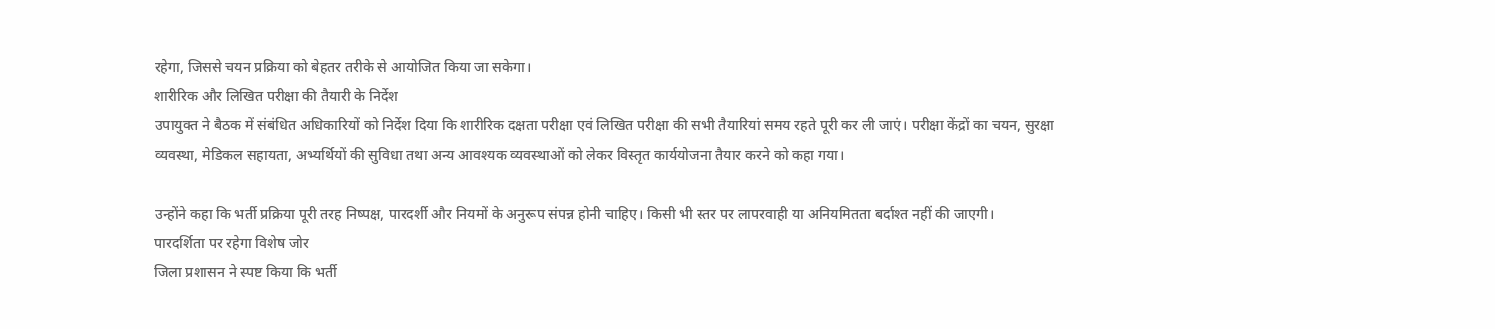रहेगा, जिससे चयन प्रक्रिया को बेहतर तरीके से आयोजित किया जा सकेगा।
शारीरिक और लिखित परीक्षा की तैयारी के निर्देश
उपायुक्त ने बैठक में संबंधित अधिकारियों को निर्देश दिया कि शारीरिक दक्षता परीक्षा एवं लिखित परीक्षा की सभी तैयारियां समय रहते पूरी कर ली जाएं। परीक्षा केंद्रों का चयन, सुरक्षा व्यवस्था, मेडिकल सहायता, अभ्यर्थियों की सुविधा तथा अन्य आवश्यक व्यवस्थाओं को लेकर विस्तृत कार्ययोजना तैयार करने को कहा गया।

उन्होंने कहा कि भर्ती प्रक्रिया पूरी तरह निष्पक्ष, पारदर्शी और नियमों के अनुरूप संपन्न होनी चाहिए। किसी भी स्तर पर लापरवाही या अनियमितता बर्दाश्त नहीं की जाएगी।
पारदर्शिता पर रहेगा विशेष जोर
जिला प्रशासन ने स्पष्ट किया कि भर्ती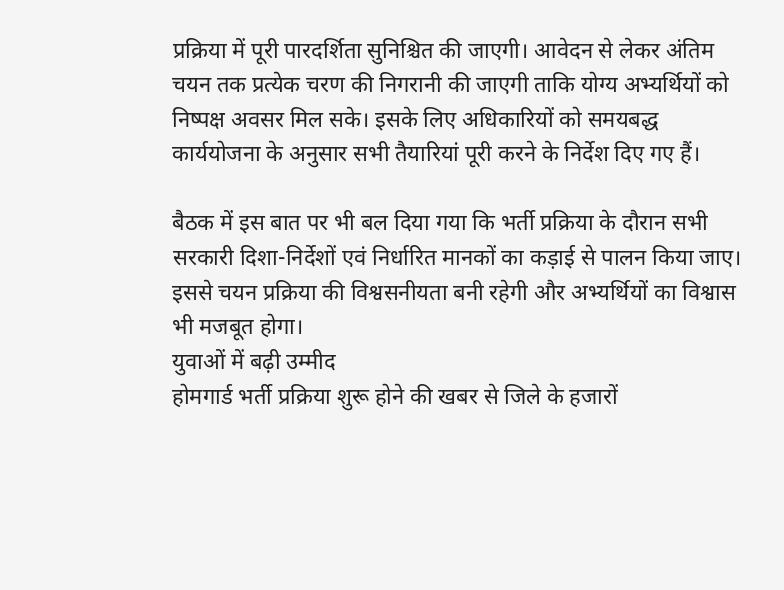प्रक्रिया में पूरी पारदर्शिता सुनिश्चित की जाएगी। आवेदन से लेकर अंतिम चयन तक प्रत्येक चरण की निगरानी की जाएगी ताकि योग्य अभ्यर्थियों को निष्पक्ष अवसर मिल सके। इसके लिए अधिकारियों को समयबद्ध कार्ययोजना के अनुसार सभी तैयारियां पूरी करने के निर्देश दिए गए हैं।

बैठक में इस बात पर भी बल दिया गया कि भर्ती प्रक्रिया के दौरान सभी सरकारी दिशा-निर्देशों एवं निर्धारित मानकों का कड़ाई से पालन किया जाए। इससे चयन प्रक्रिया की विश्वसनीयता बनी रहेगी और अभ्यर्थियों का विश्वास भी मजबूत होगा।
युवाओं में बढ़ी उम्मीद
होमगार्ड भर्ती प्रक्रिया शुरू होने की खबर से जिले के हजारों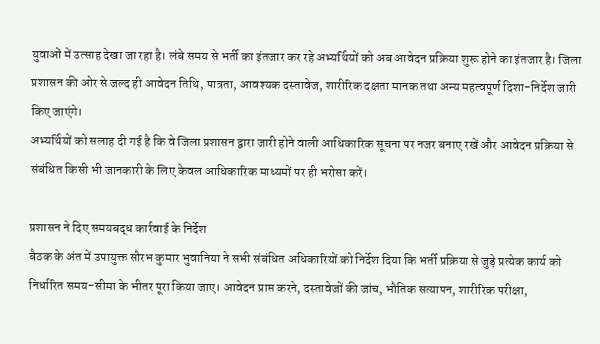युवाओं में उत्साह देखा जा रहा है। लंबे समय से भर्ती का इंतजार कर रहे अभ्यर्थियों को अब आवेदन प्रक्रिया शुरू होने का इंतजार है। जिला प्रशासन की ओर से जल्द ही आवेदन तिथि, पात्रता, आवश्यक दस्तावेज, शारीरिक दक्षता मानक तथा अन्य महत्वपूर्ण दिशा-निर्देश जारी किए जाएंगे।
अभ्यर्थियों को सलाह दी गई है कि वे जिला प्रशासन द्वारा जारी होने वाली आधिकारिक सूचना पर नजर बनाए रखें और आवेदन प्रक्रिया से संबंधित किसी भी जानकारी के लिए केवल आधिकारिक माध्यमों पर ही भरोसा करें।

प्रशासन ने दिए समयबद्ध कार्रवाई के निर्देश
बैठक के अंत में उपायुक्त सौरभ कुमार भुवानिया ने सभी संबंधित अधिकारियों को निर्देश दिया कि भर्ती प्रक्रिया से जुड़े प्रत्येक कार्य को निर्धारित समय-सीमा के भीतर पूरा किया जाए। आवेदन प्राप्त करने, दस्तावेजों की जांच, भौतिक सत्यापन, शारीरिक परीक्षा,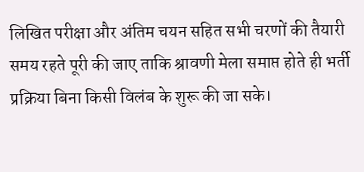लिखित परीक्षा और अंतिम चयन सहित सभी चरणों की तैयारी समय रहते पूरी की जाए ताकि श्रावणी मेला समाप्त होते ही भर्ती प्रक्रिया बिना किसी विलंब के शुरू की जा सके।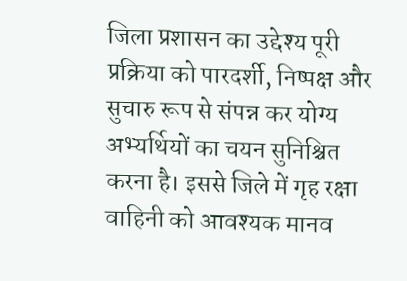जिला प्रशासन का उद्देश्य पूरी प्रक्रिया को पारदर्शी, निष्पक्ष और सुचारु रूप से संपन्न कर योग्य अभ्यर्थियों का चयन सुनिश्चित करना है। इससे जिले में गृह रक्षा वाहिनी को आवश्यक मानव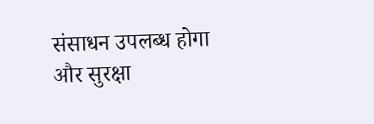संसाधन उपलब्ध होगा और सुरक्षा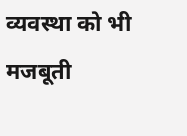व्यवस्था को भी मजबूती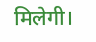मिलेगी।